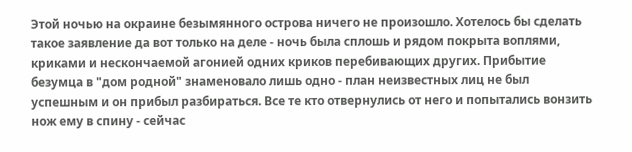Этой ночью на окраине безымянного острова ничего не произошло. Хотелось бы сделать такое заявление да вот только на деле - ночь была сплошь и рядом покрыта воплями, криками и нескончаемой агонией одних криков перебивающих других. Прибытие безумца в "дом родной" знаменовало лишь одно - план неизвестных лиц не был успешным и он прибыл разбираться. Все те кто отвернулись от него и попытались вонзить нож ему в спину - сейчас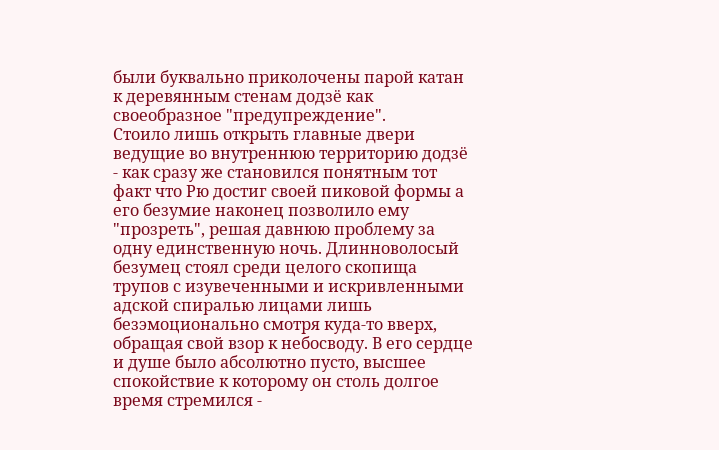были буквально приколочены парой катан к деревянным стенам додзё как своеобразное "предупреждение".
Стоило лишь открыть главные двери ведущие во внутреннюю территорию додзё - как сразу же становился понятным тот факт что Рю достиг своей пиковой формы а его безумие наконец позволило ему "прозреть", решая давнюю проблему за одну единственную ночь. Длинноволосый безумец стоял среди целого скопища трупов с изувеченными и искривленными адской спиралью лицами лишь безэмоционально смотря куда-то вверх, обращая свой взор к небосводу. В его сердце и душе было абсолютно пусто, высшее спокойствие к которому он столь долгое время стремился -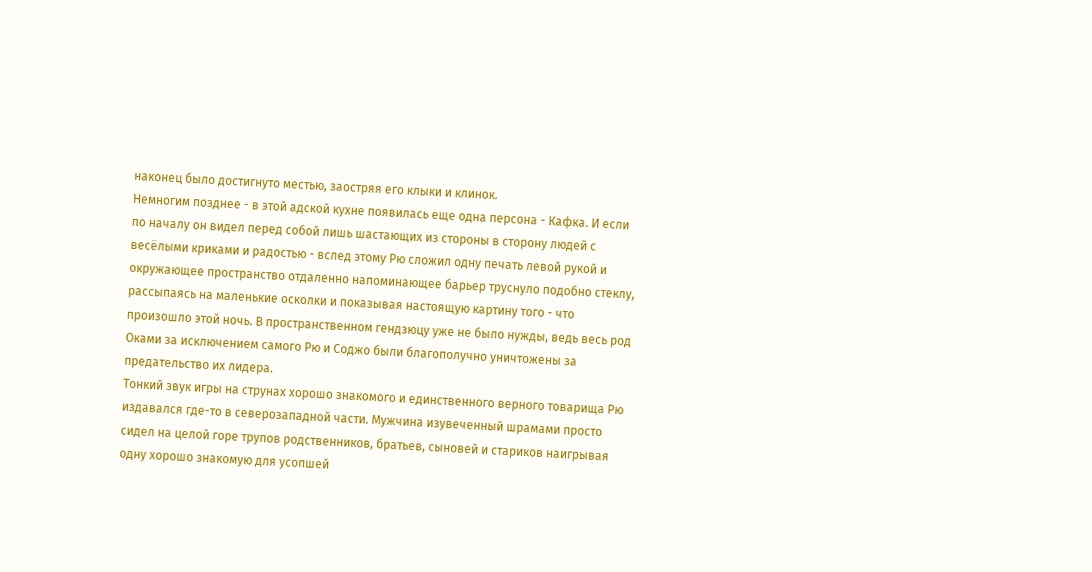наконец было достигнуто местью, заостряя его клыки и клинок.
Немногим позднее - в этой адской кухне появилась еще одна персона - Кафка. И если по началу он видел перед собой лишь шастающих из стороны в сторону людей с весёлыми криками и радостью - вслед этому Рю сложил одну печать левой рукой и окружающее пространство отдаленно напоминающее барьер труснуло подобно стеклу, рассыпаясь на маленькие осколки и показывая настоящую картину того - что произошло этой ночь. В пространственном гендзюцу уже не было нужды, ведь весь род Оками за исключением самого Рю и Соджо были благополучно уничтожены за предательство их лидера.
Тонкий звук игры на струнах хорошо знакомого и единственного верного товарища Рю издавался где-то в северозападной части. Мужчина изувеченный шрамами просто сидел на целой горе трупов родственников, братьев, сыновей и стариков наигрывая одну хорошо знакомую для усопшей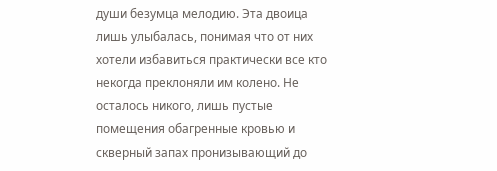души безумца мелодию. Эта двоица лишь улыбалась, понимая что от них хотели избавиться практически все кто некогда преклоняли им колено. Не осталось никого, лишь пустые помещения обагренные кровью и скверный запах пронизывающий до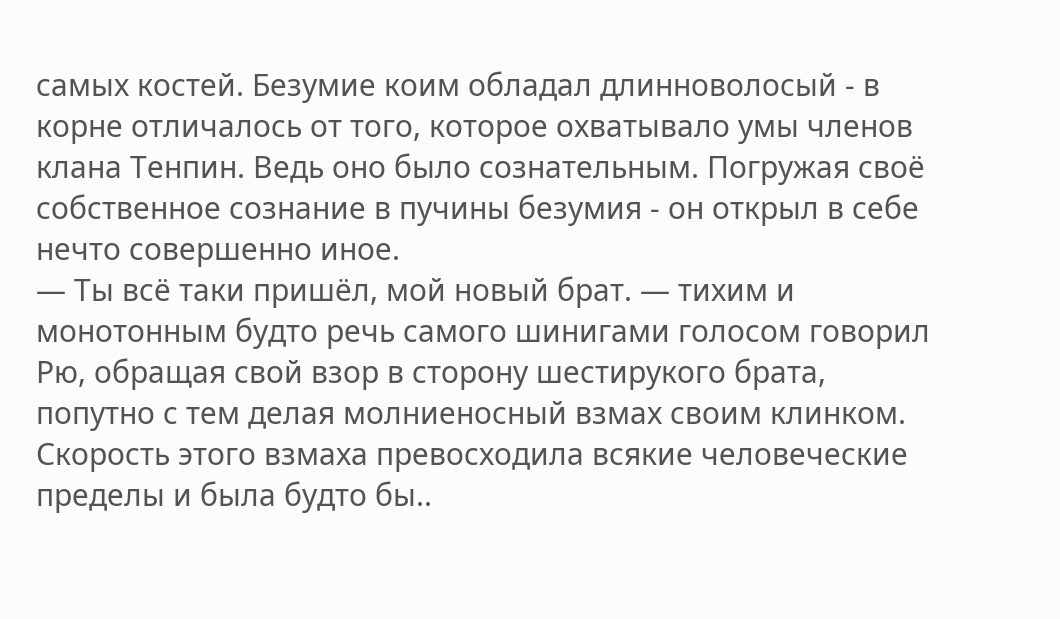самых костей. Безумие коим обладал длинноволосый - в корне отличалось от того, которое охватывало умы членов клана Тенпин. Ведь оно было сознательным. Погружая своё собственное сознание в пучины безумия - он открыл в себе нечто совершенно иное.
— Ты всё таки пришёл, мой новый брат. — тихим и монотонным будто речь самого шинигами голосом говорил Рю, обращая свой взор в сторону шестирукого брата, попутно с тем делая молниеносный взмах своим клинком. Скорость этого взмаха превосходила всякие человеческие пределы и была будто бы..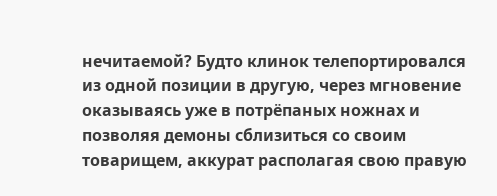нечитаемой? Будто клинок телепортировался из одной позиции в другую, через мгновение оказываясь уже в потрёпаных ножнах и позволяя демоны сблизиться со своим товарищем, аккурат располагая свою правую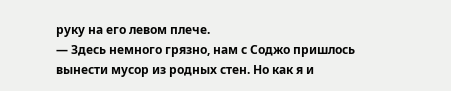руку на его левом плече.
— Здесь немного грязно, нам с Соджо пришлось вынести мусор из родных стен. Но как я и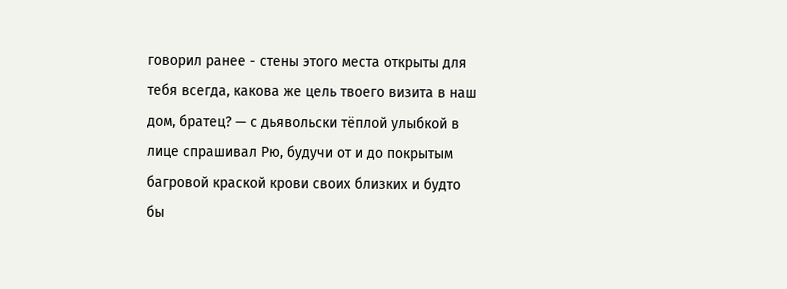говорил ранее - стены этого места открыты для тебя всегда, какова же цель твоего визита в наш дом, братец? — с дьявольски тёплой улыбкой в лице спрашивал Рю, будучи от и до покрытым багровой краской крови своих близких и будто бы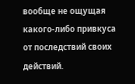вообще не ощущая какого-либо привкуса от последствий своих действий.